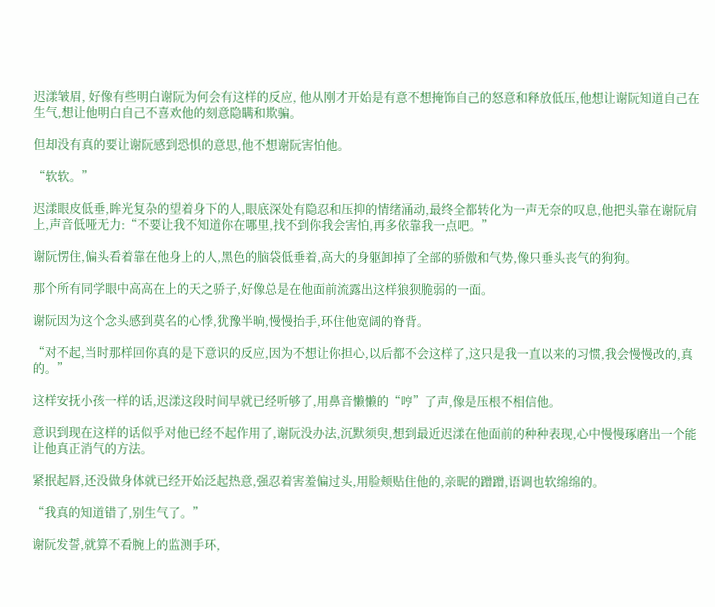迟漾皱眉, 好像有些明白谢阮为何会有这样的反应, 他从刚才开始是有意不想掩饰自己的怒意和释放低压,他想让谢阮知道自己在生气,想让他明白自己不喜欢他的刻意隐瞒和欺骗。

但却没有真的要让谢阮感到恐惧的意思,他不想谢阮害怕他。

“软软。”

迟漾眼皮低垂,眸光复杂的望着身下的人,眼底深处有隐忍和压抑的情绪涌动,最终全都转化为一声无奈的叹息,他把头靠在谢阮肩上,声音低哑无力:“不要让我不知道你在哪里,找不到你我会害怕,再多依靠我一点吧。”

谢阮愣住,偏头看着靠在他身上的人,黑色的脑袋低垂着,高大的身躯卸掉了全部的骄傲和气势,像只垂头丧气的狗狗。

那个所有同学眼中高高在上的天之骄子,好像总是在他面前流露出这样狼狈脆弱的一面。

谢阮因为这个念头感到莫名的心悸,犹豫半晌,慢慢抬手,环住他宽阔的脊背。

“对不起,当时那样回你真的是下意识的反应,因为不想让你担心,以后都不会这样了,这只是我一直以来的习惯,我会慢慢改的,真的。”

这样安抚小孩一样的话,迟漾这段时间早就已经听够了,用鼻音懒懒的“哼”了声,像是压根不相信他。

意识到现在这样的话似乎对他已经不起作用了,谢阮没办法,沉默须臾,想到最近迟漾在他面前的种种表现,心中慢慢琢磨出一个能让他真正消气的方法。

紧抿起唇,还没做身体就已经开始泛起热意,强忍着害羞偏过头,用脸颊贴住他的,亲昵的蹭蹭,语调也软绵绵的。

“我真的知道错了,别生气了。”

谢阮发誓,就算不看腕上的监测手环,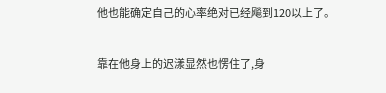他也能确定自己的心率绝对已经飚到120以上了。

靠在他身上的迟漾显然也愣住了,身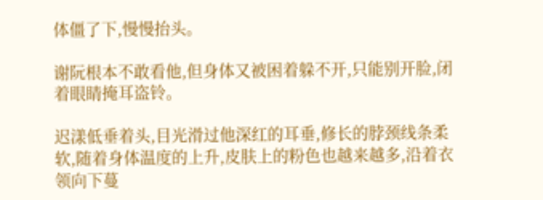体僵了下,慢慢抬头。

谢阮根本不敢看他,但身体又被困着躲不开,只能别开脸,闭着眼睛掩耳盗铃。

迟漾低垂着头,目光滑过他深红的耳垂,修长的脖颈线条柔软,随着身体温度的上升,皮肤上的粉色也越来越多,沿着衣领向下蔓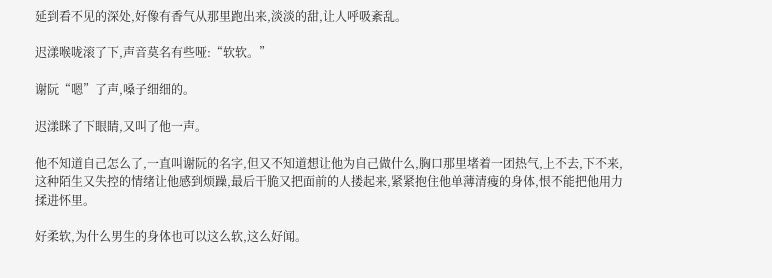延到看不见的深处,好像有香气从那里跑出来,淡淡的甜,让人呼吸紊乱。

迟漾喉咙滚了下,声音莫名有些哑:“软软。”

谢阮“嗯”了声,嗓子细细的。

迟漾眯了下眼睛,又叫了他一声。

他不知道自己怎么了,一直叫谢阮的名字,但又不知道想让他为自己做什么,胸口那里堵着一团热气,上不去,下不来,这种陌生又失控的情绪让他感到烦躁,最后干脆又把面前的人搂起来,紧紧抱住他单薄清瘦的身体,恨不能把他用力揉进怀里。

好柔软,为什么男生的身体也可以这么软,这么好闻。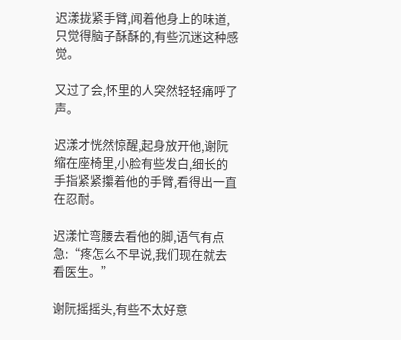迟漾拢紧手臂,闻着他身上的味道,只觉得脑子酥酥的,有些沉迷这种感觉。

又过了会,怀里的人突然轻轻痛呼了声。

迟漾才恍然惊醒,起身放开他,谢阮缩在座椅里,小脸有些发白,细长的手指紧紧攥着他的手臂,看得出一直在忍耐。

迟漾忙弯腰去看他的脚,语气有点急:“疼怎么不早说,我们现在就去看医生。”

谢阮摇摇头,有些不太好意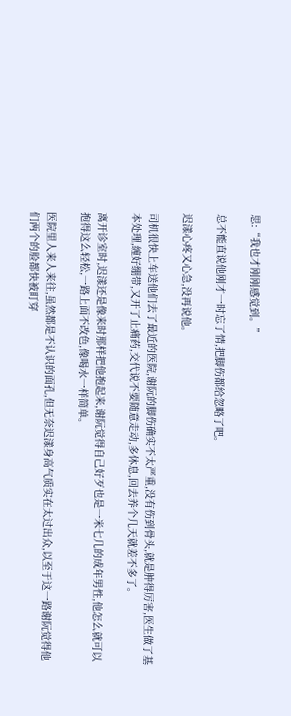思:“我也才刚刚感觉到。”

总不能直说他刚才一时忘了情,把脚伤都给忽略了吧。

迟漾心疼又心急,没再说他。

司机很快上车送他们去了最近的医院,谢阮的脚伤确实不太严重,没有伤到骨头,就是肿得厉害,医生做了基本处理,缠好绷带,又开了止痛药,交代说不要随意走动,多休息,回去养个几天就差不多了。

离开诊室时,迟漾还是像来时那样把他抱起来,谢阮觉得自己好歹也是一米七几的成年男性,他怎么就可以抱得这么轻松,一路上面不改色,像喝水一样简单。

医院里人来人来往,虽然都是不认识的面孔,但无奈迟漾身高气质实在太过出众,以至于这一路谢阮觉得他们两个的脸都快被盯穿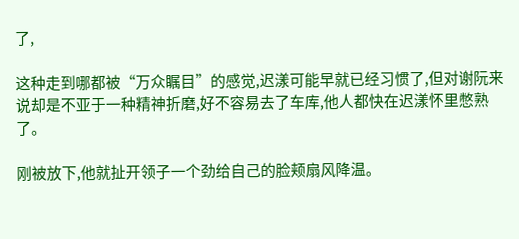了,

这种走到哪都被“万众瞩目”的感觉,迟漾可能早就已经习惯了,但对谢阮来说却是不亚于一种精神折磨,好不容易去了车库,他人都快在迟漾怀里憋熟了。

刚被放下,他就扯开领子一个劲给自己的脸颊扇风降温。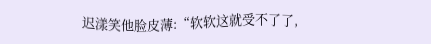迟漾笑他脸皮薄:“软软这就受不了了,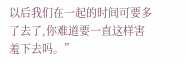以后我们在一起的时间可要多了去了,你难道要一直这样害羞下去吗。”